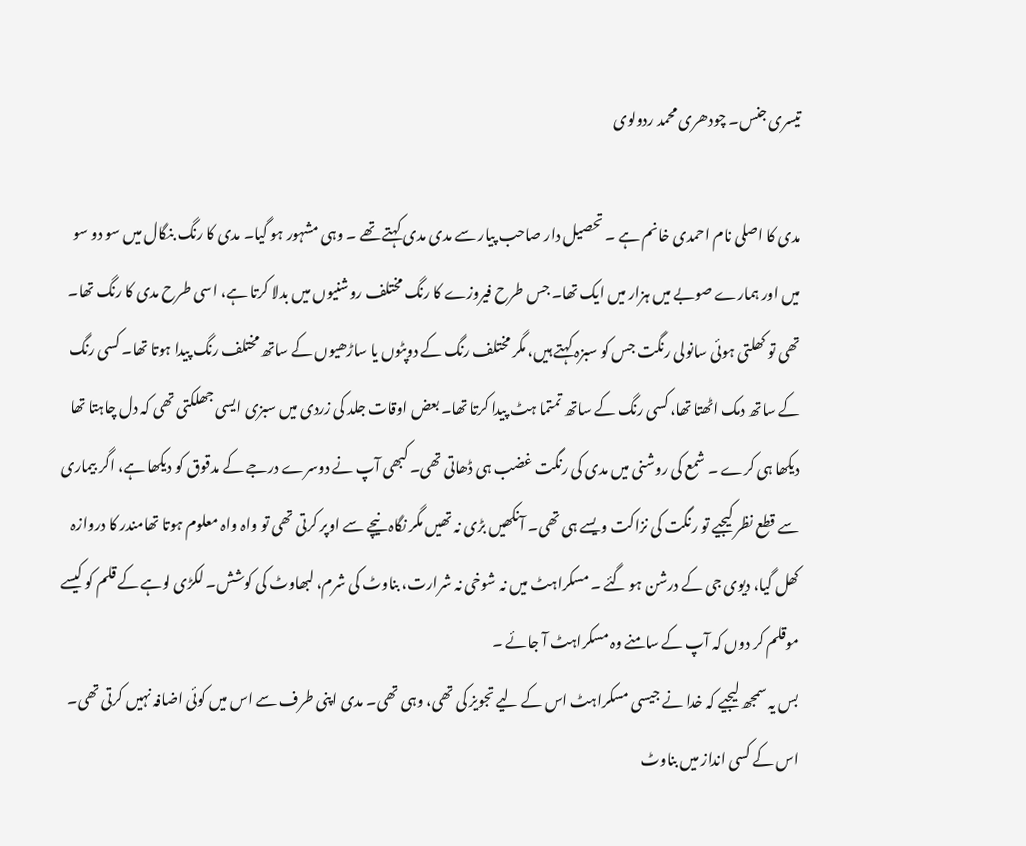تیسری جنس۔ چودھری محمد ردولوی

مدی کا اصلی نام احمدی خانم ہے ۔ تحصیل دار صاحب پیار سے مدی مدی کہتے تھے ۔ وہی مشہور ہو گیا۔ مدی کا رنگ بنگال میں سو دو سو میں اور ہمارے صوبے میں ہزار میں ایک تھا۔ جس طرح فیروزے کا رنگ مختلف روشنیوں میں بدلا کرتا ہے، اسی طرح مدی کا رنگ تھا۔
تھی تو کھلتی ہوئی سانولی رنگت جس کو سبزہ کہتے ہیں، مگر مختلف رنگ کے دوپٹوں یا ساڑھیوں کے ساتھ مختلف رنگ پیدا ہوتا تھا۔ کسی رنگ کے ساتھ دمک اٹھتا تھا، کسی رنگ کے ساتھ تمتما ہٹ پیدا کرتا تھا۔ بعض اوقات جلد کی زردی میں سبزی ایسی جھلکتی تھی کہ دل چاہتا تھا دیکھا ہی کرے ۔ شمع کی روشنی میں مدی کی رنگت غضب ہی ڈھاتی تھی۔ کبھی آپ نے دوسرے درجے کے مدقوق کو دیکھا ہے، اگر بیماری سے قطع نظر کیجیے تو رنگت کی نزاکت ویسے ہی تھی۔ آنکھیں بڑی نہ تھیں مگر نگاہ نیچے سے اوپر کرتی تھی تو واہ واہ معلوم ہوتا تھامندر کا دروازہ کھل گیا، دیوی جی کے درشن ہو گئے ۔ مسکراہٹ میں نہ شوخی نہ شرارت، بناوٹ کی شرم، لبھاوٹ کی کوشش۔ لکڑی لوہے کے قلم کو کیسے موقلم کر دوں کہ آپ کے سامنے وہ مسکراہٹ آ جائے ۔
بس یہ سمجھ لیجیے کہ خدا نے جیسی مسکراہٹ اس کے لیے تجویز کی تھی، وہی تھی۔ مدی اپنی طرف سے اس میں کوئی اضافہ نہیں کرتی تھی۔ اس کے کسی انداز میں بناوٹ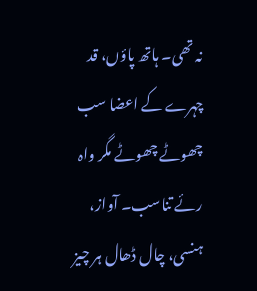نہ تھی۔ ہاتھ پاؤں، قد چہرے کے اعضا سب چھوٹے چھوٹے مگر واہ رئے تناسب۔ آواز، ہنسی، چال ڈھال ہر چیز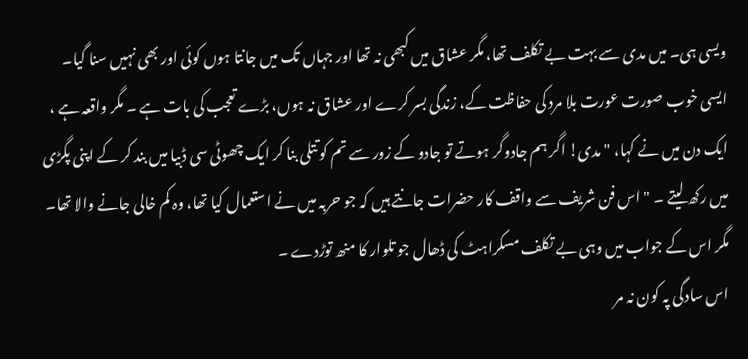ویسی ہی۔ میں مدی سے بہت بے تکلف تھا، مگر عشاق میں کبھی نہ تھا اور جہاں تک میں جانتا ہوں کوئی اور بھی نہیں سنا گیا۔ ایسی خوب صورت عورت بلا مرد کی حفاظت کے، زندگی بسر کرے اور عشاق نہ ہوں، بڑے تعجب کی بات ہے ۔ مگر واقعہ ہے ، ایک دن میں نے کہا، "مدی! اگر ہم جادوگر ہوتے تو جادو کے زور سے تم کو تتلی بنا کر ایک چھوٹی سی ڈبیا میں بند کر کے اپنی پگڑی میں رکھ لیتے ۔ " اس فن شریف سے واقف کار حضرات جانتے ہیں کہ جو حربہ میں نے استعمال کیا تھا، وہ کم خالی جانے والا تھا۔ مگر اس کے جواب میں وہی بے تکلف مسکراہٹ کی ڈھال جو تلوار کا منھ توڑدے ۔
اس سادگی پہ کون نہ مر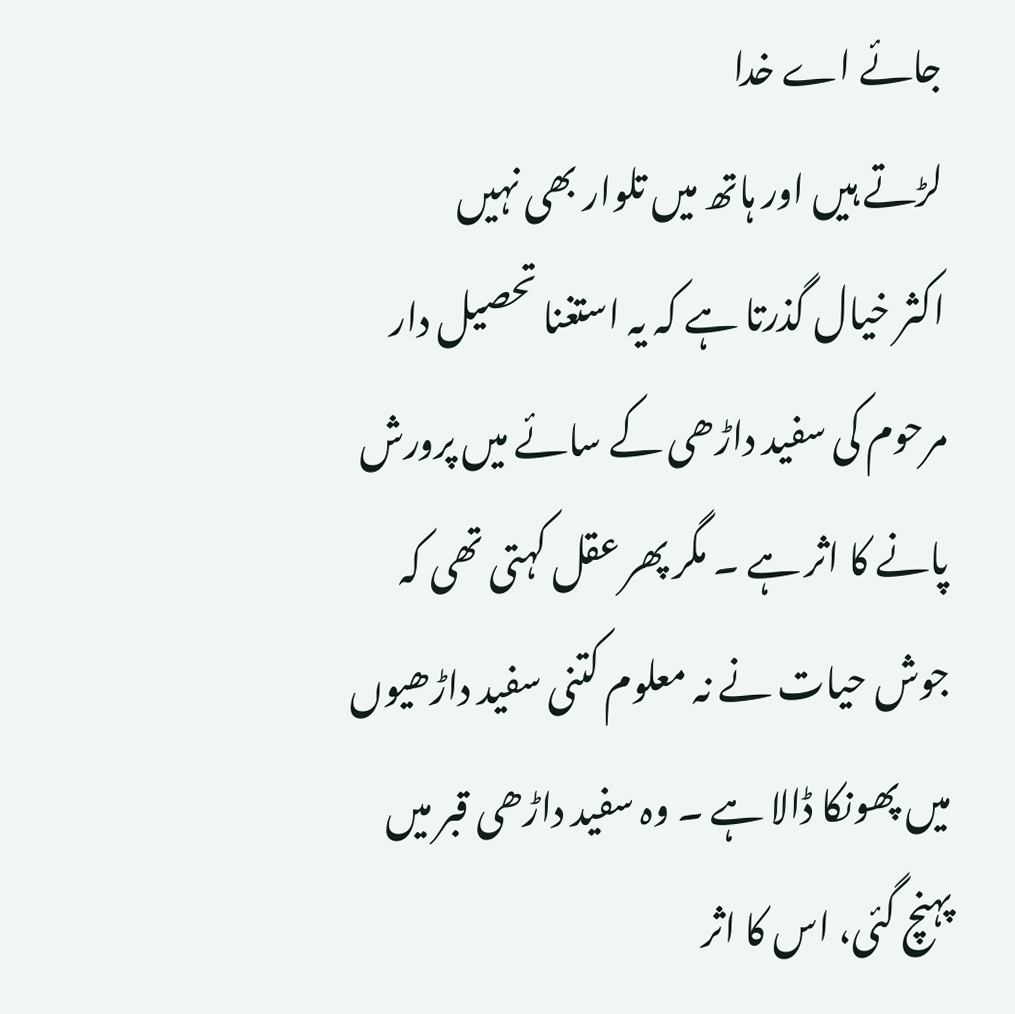جائے اے خدا
لڑتے ہیں اور ہاتھ میں تلوار بھی نہیں
اکثر خیال گذرتا ہے کہ یہ استغنا تحصیل دار مرحوم کی سفید داڑھی کے سائے میں پرورش پانے کا اثر ہے ۔ مگر پھر عقل کہتی تھی کہ جوش حیات نے نہ معلوم کتنی سفید داڑھیوں میں پھونکا ڈالا ہے ۔ وہ سفید داڑھی قبر میں پہنچ گئی، اس کا اثر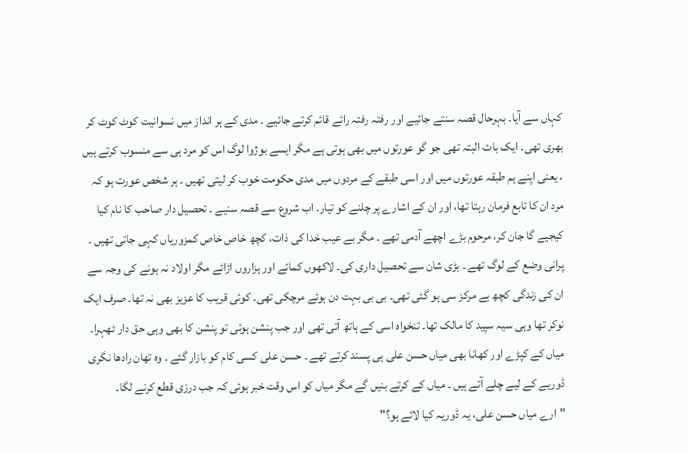کہاں سے آیا۔ بہرحال قصہ سنتے جائیے اور رفتہ رفتہ رائے قائم کرتے جائیے ۔ مدی کے ہر انداز میں نسوانیت کوٹ کوٹ کر بھری تھی۔ ایک بات البتہ تھی جو گو عورتوں میں بھی ہوتی ہے مگر ایسے بوژوا لوگ اس کو مرد ہی سے منسوب کرتے ہیں ، یعنی اپنے ہم طبقہ عورتوں میں اور اسی طبقے کے مردوں میں مدی حکومت خوب کر لیتی تھیں ۔ ہر شخص عورت ہو کہ مرد ان کا تابع فرمان رہتا تھا، اور ان کے اشارے پر چلنے کو تیار۔ اب شروع سے قصہ سنیے ۔ تحصیل دار صاحب کا نام کیا کیجیے گا جان کر، مرحوم بڑے اچھے آدمی تھے ۔ مگر بے عیب خدا کی ذات، کچھ خاص خاص کمزوریاں کہی جاتی تھیں ۔ پرانی وضع کے لوگ تھے ۔ بڑی شان سے تحصیل داری کی۔ لاکھوں کمائے اور ہزاروں اڑائے مگر اولاد نہ ہونے کی وجہ سے ان کی زندگی کچھ بے مرکز سی ہو گئی تھی۔ بی بی بہت دن ہوئے مرچکی تھی۔ کوئی قریب کا عزیز بھی نہ تھا۔ صرف ایک نوکر تھا وہی سیہ سپید کا مالک تھا۔ تنخواہ اسی کے ہاتھ آتی تھی اور جب پنشن ہوئی تو پنشن کا بھی وہی حق دار ٹھہرا۔ میاں کے کپڑے اور کھانا بھی میاں حسن علی ہی پسند کرتے تھے ۔ حسن علی کسی کام کو بازار گئے ۔ وہ تھان رادھا نگری ڈوریے کے لیے چلے آتے ہیں ۔ میاں کے کرتے بنیں گے مگر میاں کو اس وقت خبر ہوئی کہ جب درزی قطع کرنے لگا۔
"ارے میاں حسن علی، یہ ڈوریہ کیا لائے ہو؟"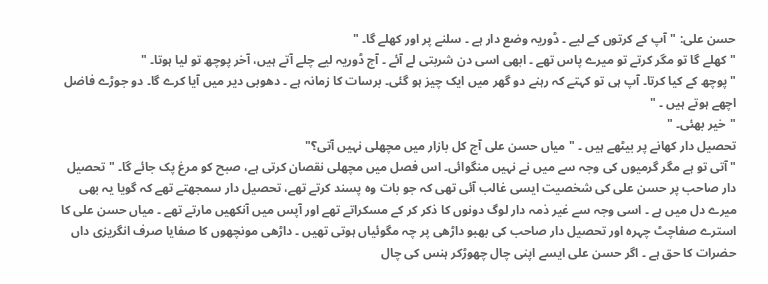حسن علی: "آپ کے کرتوں کے لیے ۔ ڈوریہ وضع دار ہے ۔ سلنے پر اور کھلے گا۔ "
"کھلے گا تو مگر کرتے تو میرے پاس تھے ۔ ابھی اسی دن شربتی لے آئے ۔ آج ڈوریہ لیے چلے آتے ہیں، آخر پوچھ تو لیا ہوتا۔ "
"پوچھ کے کیا کرتا۔ آپ ہی تو کہتے کہ رہنے دو گھر میں ایک چیز ہو گئی۔ برسات کا زمانہ ہے ۔ دھوبی دیر میں آیا کرے گا۔ دو جوڑے فاضل اچھے ہوتے ہیں ۔ "
"خیر بھئی۔ "
تحصیل دار کھانے پر بیٹھے ہیں ۔ "میاں حسن علی آج کل بازار میں مچھلی نہیں آتی؟"
"آتی تو ہے مگر گرمیوں کی وجہ سے میں نے نہیں منگوائی۔ اس فصل میں مچھلی نقصان کرتی ہے، صبح کو مرغ پک جائے گا۔ " تحصیل دار صاحب پر حسن علی کی شخصیت ایسی غالب آئی تھی کہ جو بات وہ پسند کرتے تھے، تحصیل دار سمجھتے تھے کہ گویا یہ بھی میرے دل میں ہے ۔ اسی وجہ سے غیر ذمہ دار لوگ دونوں کا ذکر کر کے مسکراتے تھے اور آپس میں آنکھیں مارتے تھے ۔ میاں حسن علی کا استرے صفاچٹ چہرہ اور تحصیل دار صاحب کی بھبو داڑھی پر چہ مگوئیاں ہوتی تھیں ۔ داڑھی مونچھوں کا صفایا صرف انگریزی داں حضرات کا حق ہے ۔ اگر حسن علی ایسے اپنی چال چھوڑکر ہنس کی چال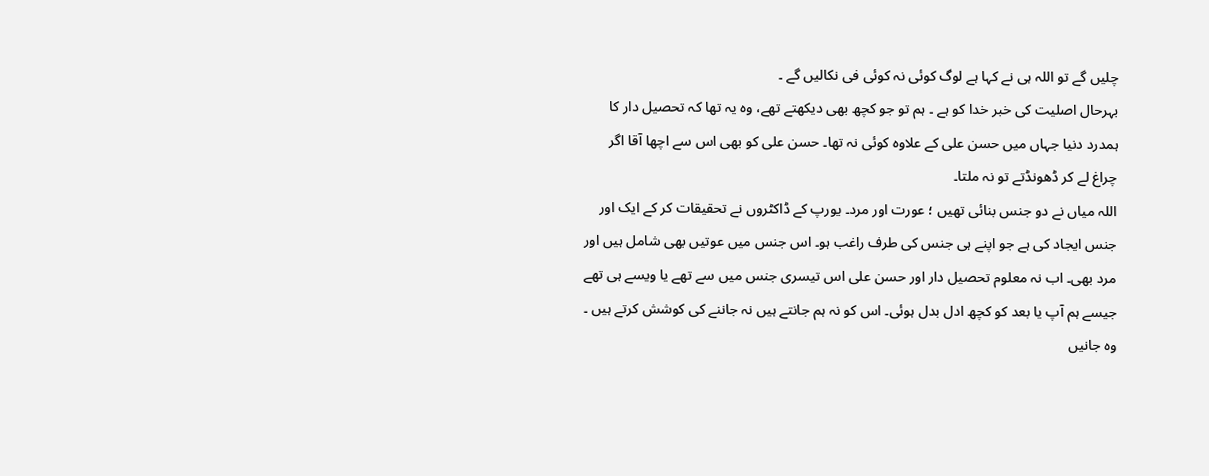چلیں گے تو اللہ ہی نے کہا ہے لوگ کوئی نہ کوئی فی نکالیں گے ۔
بہرحال اصلیت کی خبر خدا کو ہے ۔ ہم تو جو کچھ بھی دیکھتے تھے، وہ یہ تھا کہ تحصیل دار کا ہمدرد دنیا جہاں میں حسن علی کے علاوہ کوئی نہ تھا۔ حسن علی کو بھی اس سے اچھا آقا اگر چراغ لے کر ڈھونڈتے تو نہ ملتا۔
اللہ میاں نے دو جنس بنائی تھیں ؛ عورت اور مرد۔ یورپ کے ڈاکٹروں نے تحقیقات کر کے ایک اور جنس ایجاد کی ہے جو اپنے ہی جنس کی طرف راغب ہو۔ اس جنس میں عوتیں بھی شامل ہیں اور مرد بھی۔ اب نہ معلوم تحصیل دار اور حسن علی اس تیسری جنس میں سے تھے یا ویسے ہی تھے جیسے ہم آپ یا بعد کو کچھ ادل بدل ہوئی۔ اس کو نہ ہم جانتے ہیں نہ جاننے کی کوشش کرتے ہیں ۔ وہ جانیں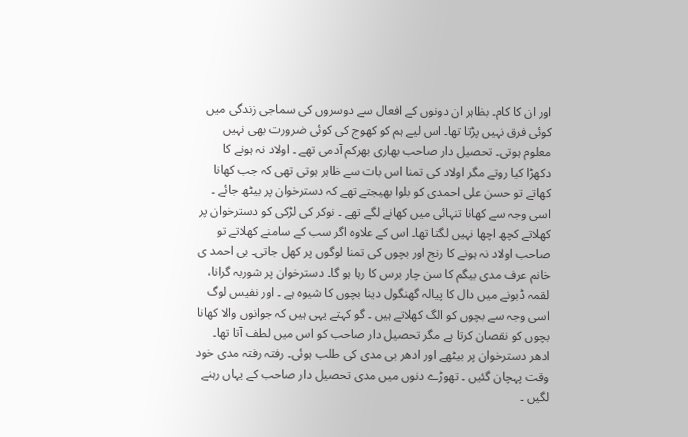اور ان کا کام۔ بظاہر ان دونوں کے افعال سے دوسروں کی سماجی زندگی میں کوئی فرق نہیں پڑتا تھا۔ اس لیے ہم کو کھوج کی کوئی ضرورت بھی نہیں معلوم ہوتی۔ تحصیل دار صاحب بھاری بھرکم آدمی تھے ۔ اولاد نہ ہونے کا دکھڑا کیا روتے مگر اولاد کی تمنا اس بات سے ظاہر ہوتی تھی کہ جب کھانا کھاتے تو حسن علی احمدی کو بلوا بھیجتے تھے کہ دسترخوان پر بیٹھ جائے ۔ اسی وجہ سے کھانا تنہائی میں کھانے لگے تھے ۔ نوکر کی لڑکی کو دسترخوان پر کھلاتے کچھ اچھا نہیں لگتا تھا۔ اس کے علاوہ اگر سب کے سامنے کھلاتے تو صاحب اولاد نہ ہونے کا رنج اور بچوں کی تمنا لوگوں پر کھل جاتی۔ بی احمد ی خانم عرف مدی بیگم کا سن چار برس کا رہا ہو گا۔ دسترخوان پر شوربہ گرانا، لقمہ ڈبونے میں دال کا پیالہ گھنگول دینا بچوں کا شیوہ ہے ۔ اور نفیس لوگ اسی وجہ سے بچوں کو الگ کھلاتے ہیں ۔ گو کہتے یہی ہیں کہ جوانوں والا کھانا بچوں کو نقصان کرتا ہے مگر تحصیل دار صاحب کو اس میں لطف آتا تھا۔ ادھر دسترخوان پر بیٹھے اور ادھر بی مدی کی طلب ہوئی۔ رفتہ رفتہ مدی خود وقت پہچان گئیں ۔ تھوڑے دنوں میں مدی تحصیل دار صاحب کے یہاں رہنے لگیں ۔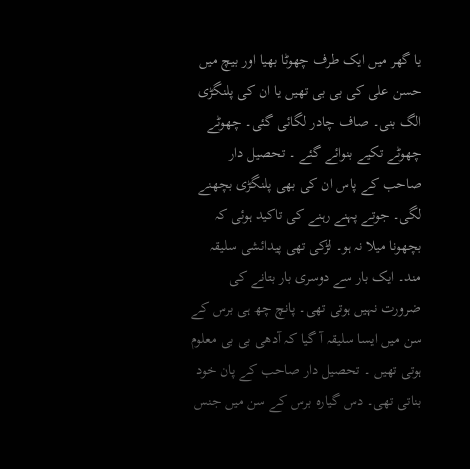یا گھر میں ایک طرف چھوٹا بھیا اور بیچ میں حسن علی کی بی بی تھیں یا ان کی پلنگڑی الگ بنی۔ صاف چادر لگائی گئی۔ چھوٹے چھوٹے تکیے بنوائے گئے ۔ تحصیل دار صاحب کے پاس ان کی بھی پلنگڑی بچھنے لگی۔ جوتے پہنے رہنے کی تاکید ہوئی کہ بچھونا میلا نہ ہو۔ لڑکی تھی پیدائشی سلیقہ مند۔ ایک بار سے دوسری بار بتانے کی ضرورت نہیں ہوتی تھی۔ پانچ چھ ہی برس کے سن میں ایسا سلیقہ آ گیا کہ آدھی بی بی معلوم ہوتی تھیں ۔ تحصیل دار صاحب کے پان خود بناتی تھی۔ دس گیارہ برس کے سن میں جنس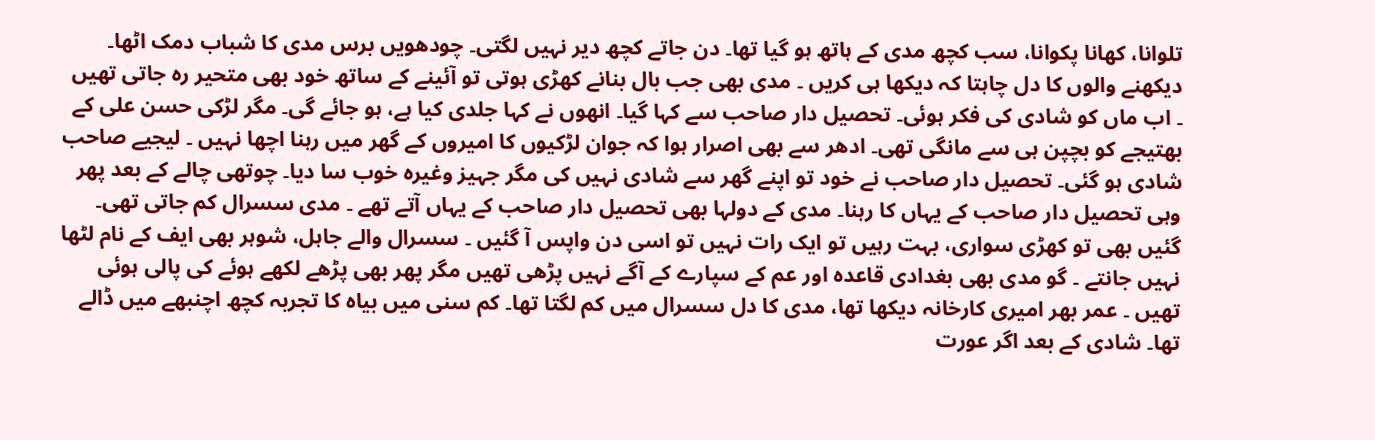تلوانا، کھانا پکوانا، سب کچھ مدی کے ہاتھ ہو گیا تھا۔ دن جاتے کچھ دیر نہیں لگتی۔ چودھویں برس مدی کا شباب دمک اٹھا۔ دیکھنے والوں کا دل چاہتا کہ دیکھا ہی کریں ۔ مدی بھی جب بال بنانے کھڑی ہوتی تو آئینے کے ساتھ خود بھی متحیر رہ جاتی تھیں ۔ اب ماں کو شادی کی فکر ہوئی۔ تحصیل دار صاحب سے کہا گیا۔ انھوں نے کہا جلدی کیا ہے، ہو جائے گی۔ مگر لڑکی حسن علی کے بھتیجے کو بچپن ہی سے مانگی تھی۔ ادھر سے بھی اصرار ہوا کہ جوان لڑکیوں کا امیروں کے گھر میں رہنا اچھا نہیں ۔ لیجیے صاحب شادی ہو گئی۔ تحصیل دار صاحب نے خود تو اپنے گھر سے شادی نہیں کی مگر جہیز وغیرہ خوب سا دیا۔ چوتھی چالے کے بعد پھر وہی تحصیل دار صاحب کے یہاں کا رہنا۔ مدی کے دولہا بھی تحصیل دار صاحب کے یہاں آتے تھے ۔ مدی سسرال کم جاتی تھی۔ گئیں بھی تو کھڑی سواری، بہت رہیں تو ایک رات نہیں تو اسی دن واپس آ گئیں ۔ سسرال والے جاہل، شوہر بھی ایف کے نام لٹھا نہیں جانتے ۔ گو مدی بھی بغدادی قاعدہ اور عم کے سپارے کے آگے نہیں پڑھی تھیں مگر پھر بھی پڑھے لکھے ہوئے کی پالی ہوئی تھیں ۔ عمر بھر امیری کارخانہ دیکھا تھا، مدی کا دل سسرال میں کم لگتا تھا۔ کم سنی میں بیاہ کا تجربہ کچھ اچنبھے میں ڈالے تھا۔ شادی کے بعد اگر عورت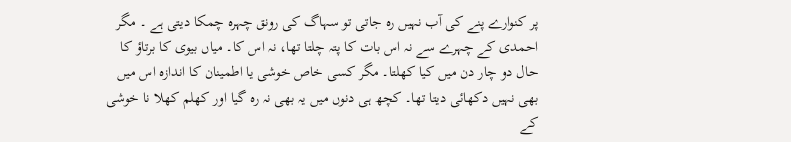پر کنوارے پنے کی آب نہیں رہ جاتی تو سہاگ کی رونق چہرہ چمکا دیتی ہے ۔ مگر احمدی کے چہرے سے نہ اس بات کا پتہ چلتا تھا، نہ اس کا۔ میاں بیوی کا برتاؤ کا حال دو چار دن میں کیا کھلتا۔ مگر کسی خاص خوشی یا اطمینان کا اندازہ اس میں بھی نہیں دکھائی دیتا تھا۔ کچھ ہی دنوں میں یہ بھی نہ رہ گیا اور کھلم کھلا نا خوشی کے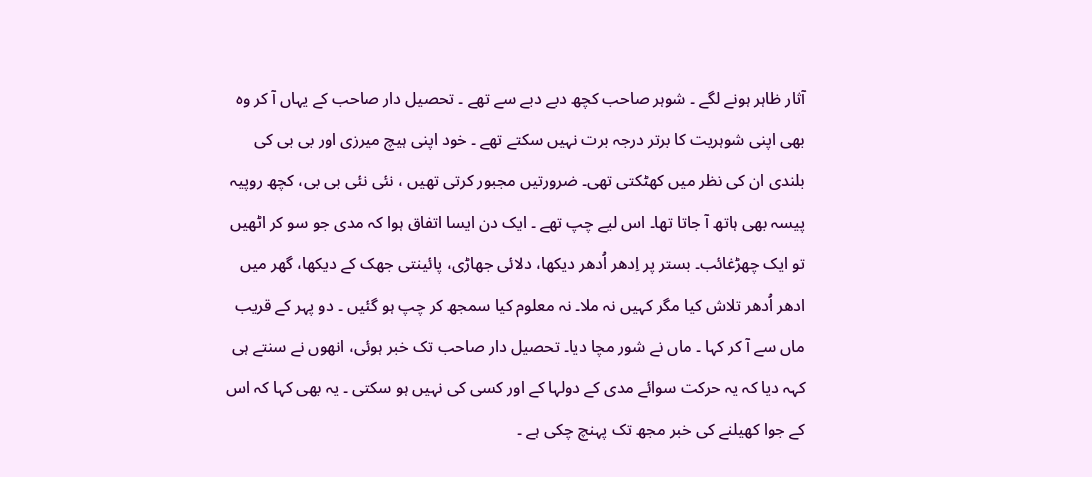آثار ظاہر ہونے لگے ۔ شوہر صاحب کچھ دبے دبے سے تھے ۔ تحصیل دار صاحب کے یہاں آ کر وہ بھی اپنی شوہریت کا برتر درجہ برت نہیں سکتے تھے ۔ خود اپنی ہیچ میرزی اور بی بی کی بلندی ان کی نظر میں کھٹکتی تھی۔ ضرورتیں مجبور کرتی تھیں ، نئی نئی بی بی، کچھ روپیہ پیسہ بھی ہاتھ آ جاتا تھا۔ اس لیے چپ تھے ۔ ایک دن ایسا اتفاق ہوا کہ مدی جو سو کر اٹھیں تو ایک چھڑغائب۔ بستر پر اِدھر اُدھر دیکھا، دلائی جھاڑی، پائینتی جھک کے دیکھا، گھر میں ادھر اُدھر تلاش کیا مگر کہیں نہ ملا۔ نہ معلوم کیا سمجھ کر چپ ہو گئیں ۔ دو پہر کے قریب ماں سے آ کر کہا ۔ ماں نے شور مچا دیا۔ تحصیل دار صاحب تک خبر ہوئی، انھوں نے سنتے ہی کہہ دیا کہ یہ حرکت سوائے مدی کے دولہا کے اور کسی کی نہیں ہو سکتی ۔ یہ بھی کہا کہ اس کے جوا کھیلنے کی خبر مجھ تک پہنچ چکی ہے ۔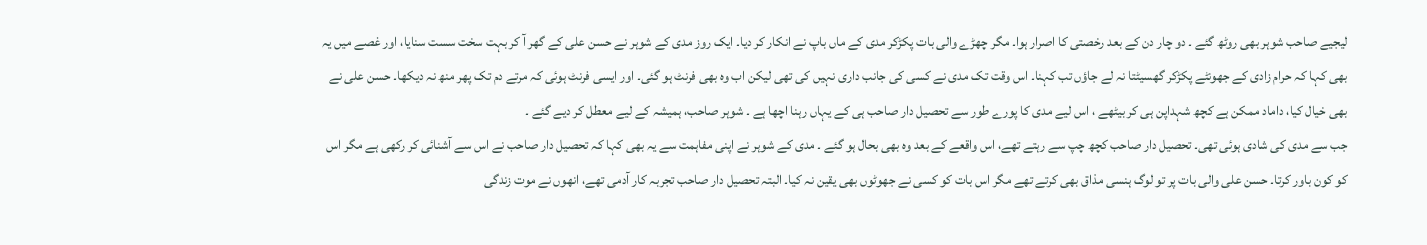لیجیے صاحب شوہر بھی روٹھ گئے ۔ دو چار دن کے بعد رخصتی کا اصرار ہوا۔ مگر چھڑے والی بات پکڑکر مدی کے ماں باپ نے انکار کر دیا۔ ایک روز مدی کے شوہر نے حسن علی کے گھر آ کر بہت سخت سست سنایا، اور غصے میں یہ بھی کہا کہ حرام زادی کے جھونٹے پکڑکر گھسیٹتا نہ لے جاؤں تب کہنا۔ اس وقت تک مدی نے کسی کی جانب داری نہیں کی تھی لیکن اب وہ بھی فرنٹ ہو گئی۔ اور ایسی فرنٹ ہوئی کہ مرتے دم تک پھر منھ نہ دیکھا۔ حسن علی نے بھی خیال کیا، داماد ممکن ہے کچھ شہداپن ہی کر بیٹھے ، اس لیے مدی کا پورے طور سے تحصیل دار صاحب ہی کے یہاں رہنا اچھا ہے ۔ شوہر صاحب، ہمیشہ کے لیے معطل کر دیے گئے ۔
جب سے مدی کی شادی ہوئی تھی۔ تحصیل دار صاحب کچھ چپ سے رہتے تھے، اس واقعے کے بعد وہ بھی بحال ہو گئے ۔ مدی کے شوہر نے اپنی مفاہمت سے یہ بھی کہا کہ تحصیل دار صاحب نے اس سے آشنائی کر رکھی ہے مگر اس کو کون باور کرتا۔ حسن علی والی بات پر تو لوگ ہنسی مذاق بھی کرتے تھے مگر اس بات کو کسی نے جھوٹوں بھی یقین نہ کیا۔ البتہ تحصیل دار صاحب تجربہ کار آدمی تھے، انھوں نے موت زندگی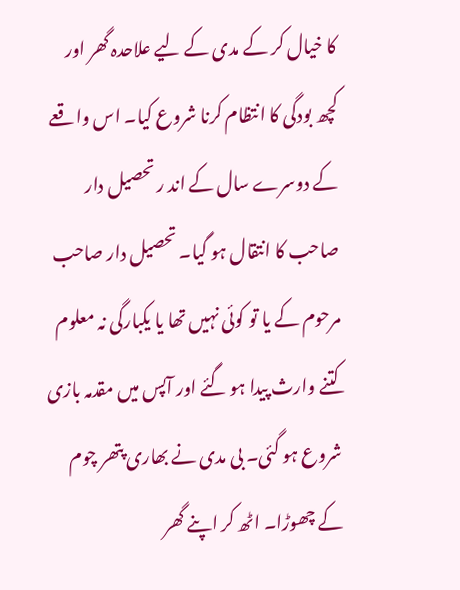کا خیال کر کے مدی کے لیے علاحدہ گھر اور کچھ بودگی کا انتظام کرنا شروع کیا۔ اس واقعے کے دوسرے سال کے اند ر تحصیل دار صاحب کا انتقال ہو گیا۔ تحصیل دار صاحب مرحوم کے یا تو کوئی نہیں تھا یا یکبارگی نہ معلوم کتنے وارث پیدا ہو گئے اور آپس میں مقدمہ بازی شروع ہو گئی۔ بی مدی نے بھاری پتھر چوم کے چھوڑا۔ اٹھ کر اپنے گھر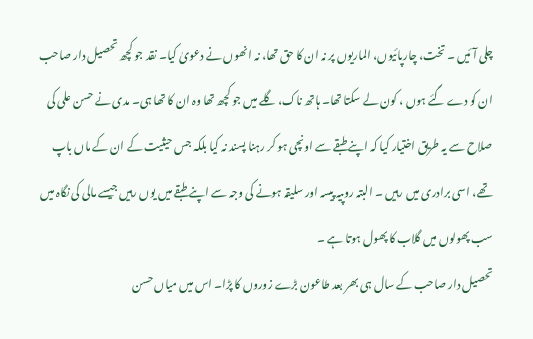چلی آئیں ۔ تخت، چارپائیوں، الماریوں پر نہ ان کا حق تھا، نہ انھوں نے دعویٰ کیا۔ نقد جو کچھ تحصیل دار صاحب ان کو دے گئے ہوں ، کون لے سکتا تھا۔ ہاتھ ناک، گلے میں جو کچھ تھا وہ ان کا تھا ہی۔ مدی نے حسن علی کی صلاح سے یہ طریق اختیار کیا کہ اپنے طبقے سے اونچی ہو کر رہنا پسند نہ کیا بلکہ جس حیثیت کے ان کے ماں باپ تھے، اسی برادری میں رہیں ۔ البتہ روپیہ پیسہ اور سلیقہ ہونے کی وجہ سے اپنے طبقے میں یوں رہیں جیسے مالی کی نگاہ میں سب پھولوں میں گلاب کا پھول ہوتا ہے ۔
تحصیل دار صاحب کے سال ہی بھر بعد طاعون بڑے زوروں کا پڑا۔ اس میں میاں حسن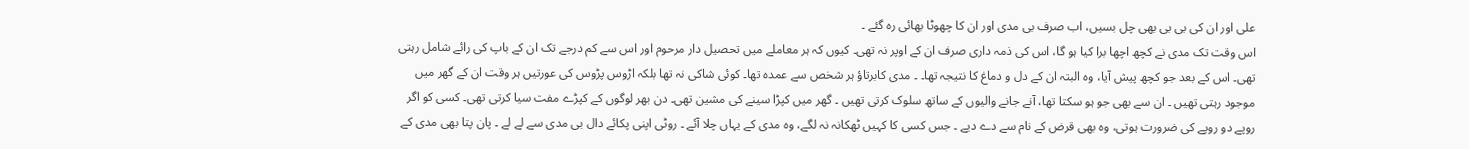علی اور ان کی بی بی بھی چل بسیں، اب صرف بی مدی اور ان کا چھوٹا بھائی رہ گئے ۔
اس وقت تک مدی نے کچھ اچھا برا کیا ہو گا، اس کی ذمہ داری صرف ان کے اوپر نہ تھی۔ کیوں کہ ہر معاملے میں تحصیل دار مرحوم اور اس سے کم درجے تک ان کے باپ کی رائے شامل رہتی تھی۔ اس کے بعد جو کچھ پیش آیا، وہ البتہ ان کے دل و دماغ کا نتیجہ تھا۔ ۔ مدی کابرتاؤ ہر شخص سے عمدہ تھا۔ کوئی شاکی نہ تھا بلکہ اڑوس پڑوس کی عورتیں ہر وقت ان کے گھر میں موجود رہتی تھیں ۔ ان سے بھی جو ہو سکتا تھا، آنے جانے والیوں کے ساتھ سلوک کرتی تھیں ۔ گھر میں کپڑا سینے کی مشین تھی۔ دن بھر لوگوں کے کپڑے مفت سیا کرتی تھی۔ کسی کو اگر روپے دو روپے کی ضرورت ہوتی، وہ بھی قرض کے نام سے دے دیے ۔ جس کسی کا کہیں ٹھکانہ نہ لگے، وہ مدی کے یہاں چلا آئے ۔ روٹی اپنی پکائے دال بی مدی سے لے لے ۔ پان پتا بھی مدی کے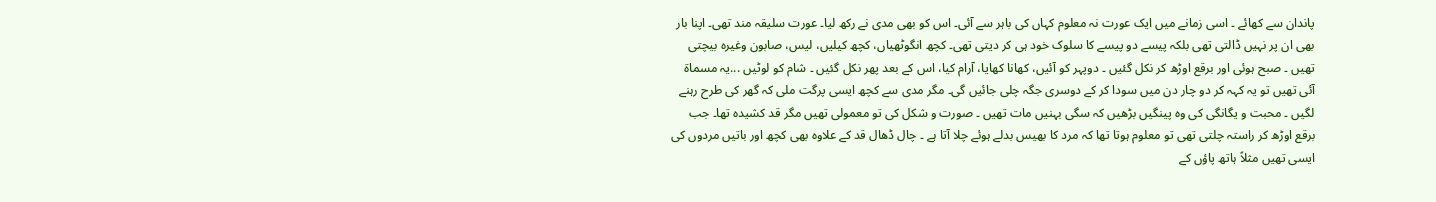پاندان سے کھائے ۔ اسی زمانے میں ایک عورت نہ معلوم کہاں کی باہر سے آئی۔ اس کو بھی مدی نے رکھ لیا۔ عورت سلیقہ مند تھی۔ اپنا بار بھی ان پر نہیں ڈالتی تھی بلکہ پیسے دو پیسے کا سلوک خود ہی کر دیتی تھی۔ کچھ انگوٹھیاں، کچھ کیلیں، لیس، صابون وغیرہ بیچتی تھیں ۔ صبح ہوئی اور برقع اوڑھ کر نکل گئیں ۔ دوپہر کو آئیں، کھانا کھایا، آرام کیا، اس کے بعد پھر نکل گئیں ۔ شام کو لوٹیں ...یہ مسماۃ آئی تھیں تو یہ کہہ کر دو چار دن میں سودا کر کے دوسری جگہ چلی جائیں گی۔ مگر مدی سے کچھ ایسی پرگت ملی کہ گھر کی طرح رہنے لگیں ۔ محبت و یگانگی کی وہ پینگیں بڑھیں کہ سگی بہنیں مات تھیں ۔ صورت و شکل کی تو معمولی تھیں مگر قد کشیدہ تھا۔ جب برقع اوڑھ کر راستہ چلتی تھی تو معلوم ہوتا تھا کہ مرد کا بھیس بدلے ہوئے چلا آتا ہے ۔ چال ڈھال قد کے علاوہ بھی کچھ اور باتیں مردوں کی ایسی تھیں مثلاً ہاتھ پاؤں کے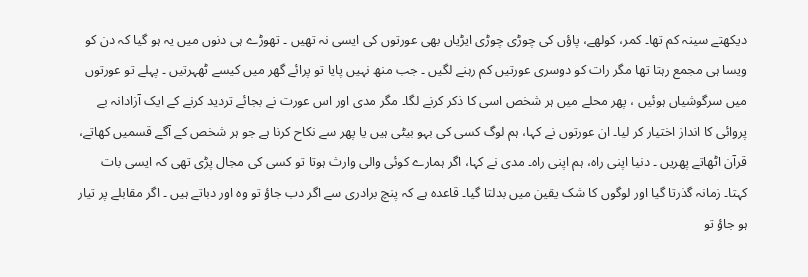دیکھتے سینہ کم تھا۔ کمر، کولھے، پاؤں کی چوڑی چوڑی ایڑیاں بھی عورتوں کی ایسی نہ تھیں ۔ تھوڑے ہی دنوں میں یہ ہو گیا کہ دن کو ویسا ہی مجمع رہتا تھا مگر رات کو دوسری عورتیں کم رہنے لگیں ۔ جب منھ نہیں پایا تو پرائے گھر میں کیسے ٹھہرتیں ۔ پہلے تو عورتوں میں سرگوشیاں ہوئیں ، پھر محلے میں ہر شخص اسی کا ذکر کرنے لگا۔ مگر مدی اور اس عورت نے بجائے تردید کرنے کے ایک آزادانہ بے پروائی کا انداز اختیار کر لیا۔ ان عورتوں نے کہا، ہم لوگ کسی کی بہو بیٹی ہیں یا پھر سے نکاح کرنا ہے جو ہر شخص کے آگے قسمیں کھاتے، قرآن اٹھاتے پھریں ۔ دنیا اپنی راہ، ہم اپنی راہ۔ مدی نے کہا، اگر ہمارے کوئی والی وارث ہوتا تو کسی کی مجال پڑی تھی کہ ایسی بات کہتا۔ زمانہ گذرتا گیا اور لوگوں کا شک یقین میں بدلتا گیا۔ قاعدہ ہے کہ پنچ برادری سے اگر دب جاؤ تو وہ اور دباتے ہیں ۔ اگر مقابلے پر تیار ہو جاؤ تو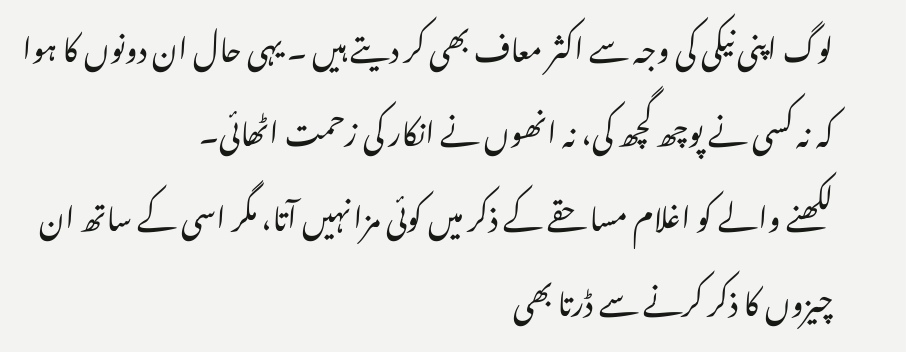لوگ اپنی نیکی کی وجہ سے اکثر معاف بھی کر دیتے ہیں ۔ یہی حال ان دونوں کا ہوا کہ نہ کسی نے پوچھ گچھ کی، نہ انھوں نے انکار کی زحمت اٹھائی۔
لکھنے والے کو اغلام مساحقے کے ذکر میں کوئی مزا نہیں آتا، مگر اسی کے ساتھ ان چیزوں کا ذکر کرنے سے ڈرتا بھی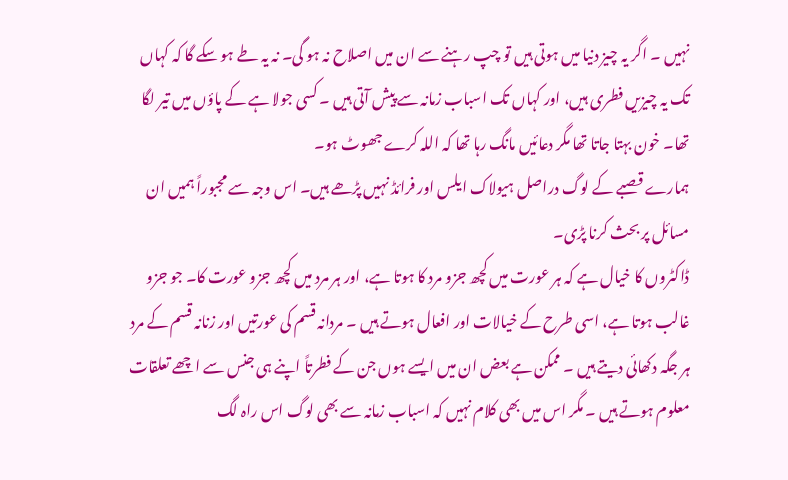نہیں ۔ اگر یہ چیز دنیا میں ہوتی ہیں تو چپ رہنے سے ان میں اصلاح نہ ہو گی۔ نہ یہ طے ہو سکے گا کہ کہاں تک یہ چیزیں فطری ہیں، اور کہاں تک اسباب زمانہ سے پیش آتی ہیں ۔ کسی جولا ہے کے پاؤں میں تیر لگا تھا۔ خون بہتا جاتا تھا مگر دعائیں مانگ رہا تھا کہ اللہ کرے جھوٹ ہو۔
ہمارے قصبے کے لوگ دراصل ہیولاک ایلس اور فرائڈ نہیں پڑھے ہیں۔ اس وجہ سے مجبوراً ہمیں ان مسائل پر بحث کرنا پڑی۔
ڈاکٹروں کا خیال ہے کہ ہر عورت میں کچھ جزو مرد کا ہوتا ہے، اور ہر مرد میں کچھ جزو عورت کا۔ جو جزو غالب ہوتا ہے، اسی طرح کے خیالات اور افعال ہوتے ہیں ۔ مردانہ قسم کی عورتیں اور زنانہ قسم کے مرد ہر جگہ دکھائی دیتے ہیں ۔ ممکن ہے بعض ان میں ایسے ہوں جن کے فطرتاً اپنے ہی جنس سے اچھے تعلقات معلوم ہوتے ہیں ۔ مگر اس میں بھی کلام نہیں کہ اسباب زمانہ سے بھی لوگ اس راہ لگ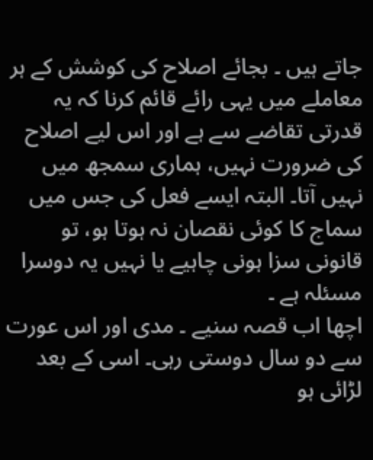جاتے ہیں ۔ بجائے اصلاح کی کوشش کے ہر معاملے میں یہی رائے قائم کرنا کہ یہ قدرتی تقاضے سے ہے اور اس لیے اصلاح کی ضرورت نہیں، ہماری سمجھ میں نہیں آتا۔ البتہ ایسے فعل کی جس میں سماج کا کوئی نقصان نہ ہوتا ہو، تو قانونی سزا ہونی چاہیے یا نہیں یہ دوسرا مسئلہ ہے ۔
اچھا اب قصہ سنیے ۔ مدی اور اس عورت سے دو سال دوستی رہی۔ اسی کے بعد لڑائی ہو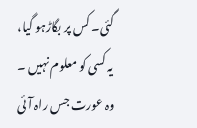گئی۔ کس پر بگاڑہو گیا، یہ کسی کو معلوم نہیں ۔ وہ عورت جس راہ آئی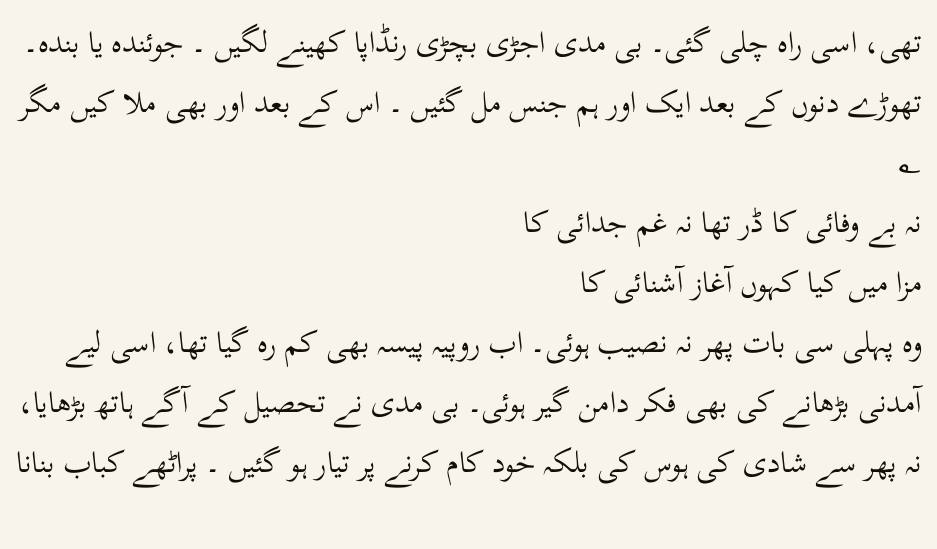تھی، اسی راہ چلی گئی۔ بی مدی اجڑی بچڑی رنڈاپا کھینے لگیں ۔ جوئندہ یا بندہ۔ تھوڑے دنوں کے بعد ایک اور ہم جنس مل گئیں ۔ اس کے بعد اور بھی ملا کیں مگر ؂
نہ بے وفائی کا ڈر تھا نہ غم جدائی کا
مزا میں کیا کہوں آغاز آشنائی کا
وہ پہلی سی بات پھر نہ نصیب ہوئی۔ اب روپیہ پیسہ بھی کم رہ گیا تھا، اسی لیے آمدنی بڑھانے کی بھی فکر دامن گیر ہوئی۔ بی مدی نے تحصیل کے آگے ہاتھ بڑھایا، نہ پھر سے شادی کی ہوس کی بلکہ خود کام کرنے پر تیار ہو گئیں ۔ پراٹھے کباب بنانا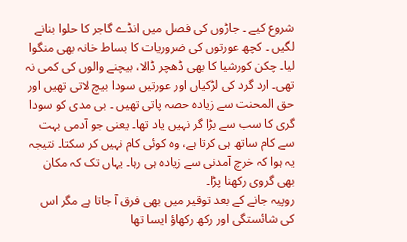شروع کیے ۔ جاڑوں کی فصل میں انڈے گاجر کا حلوا بنانے لگیں ۔ کچھ عورتوں کی ضروریات کا بساط خانہ بھی منگوا لیا۔ چکن کورشیا کا بھی ڈھچر ڈالا، بیچنے والوں کی کمی نہ تھی۔ ارد گرد کی لڑکیاں اور عورتیں سودا بیچ لاتی تھیں اور حق المحنت سے زیادہ حصہ پاتی تھیں ۔ بی مدی کو سودا گری کا سب سے بڑا گر نہیں یاد تھا۔ یعنی جو آدمی بہت سے کام ساتھ ہی کرتا ہے، وہ کوئی کام نہیں کر سکتا۔ نتیجہ یہ ہوا کہ خرچ آمدنی سے زیادہ ہی رہا۔ یہاں تک کہ مکان بھی گروی رکھنا پڑا۔
روپیہ جانے کے بعد توقیر میں بھی فرق آ جاتا ہے مگر اس کی شائستگی اور رکھ رکھاؤ ایسا تھا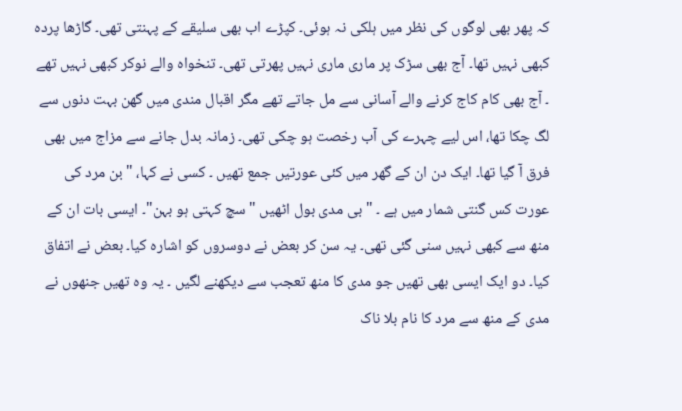کہ پھر بھی لوگوں کی نظر میں ہلکی نہ ہوئی۔ کپڑے اب بھی سلیقے کے پہنتی تھی۔ گاڑھا پردہ کبھی نہیں تھا۔ آج بھی سڑک پر ماری ماری نہیں پھرتی تھی۔ تنخواہ والے نوکر کبھی نہیں تھے ۔ آج بھی کام کاج کرنے والے آسانی سے مل جاتے تھے مگر اقبال مندی میں گھن بہت دنوں سے لگ چکا تھا، اس لیے چہرے کی آب رخصت ہو چکی تھی۔ زمانہ بدل جانے سے مزاج میں بھی فرق آ گیا تھا۔ ایک دن ان کے گھر میں کئی عورتیں جمع تھیں ۔ کسی نے کہا، "بن مرد کی عورت کس گنتی شمار میں ہے ۔ " بی مدی بول اٹھیں "سچ کہتی ہو بہن"۔ ایسی بات ان کے منھ سے کبھی نہیں سنی گئی تھی۔ یہ سن کر بعض نے دوسروں کو اشارہ کیا۔ بعض نے اتفاق کیا۔ دو ایک ایسی بھی تھیں جو مدی کا منھ تعجب سے دیکھنے لگیں ۔ یہ وہ تھیں جنھوں نے مدی کے منھ سے مرد کا نام بلا ناک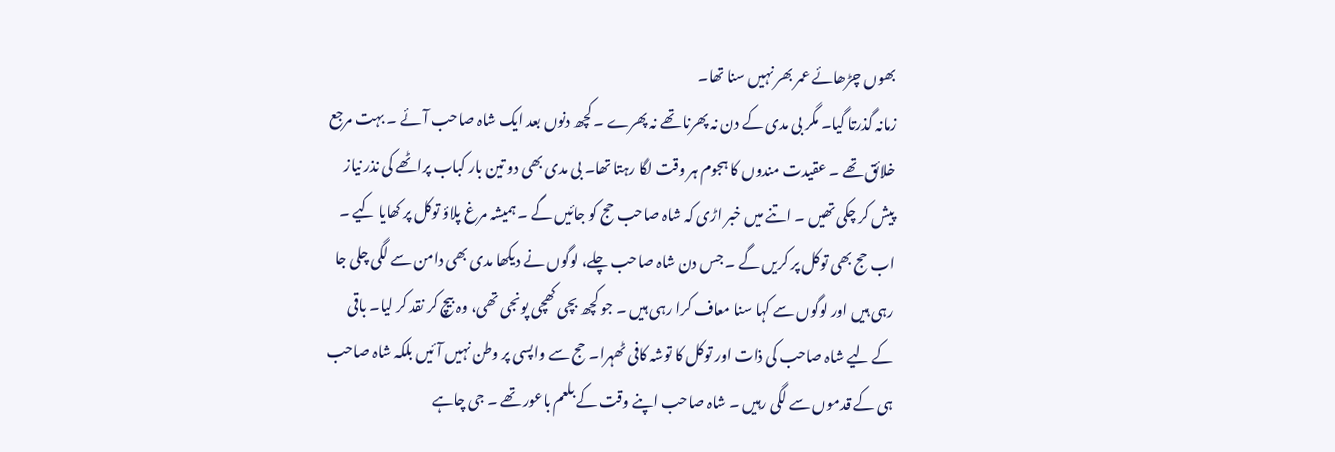بھوں چڑھائے عمر بھر نہیں سنا تھا۔
زمانہ گذرتا گیا۔ مگر بی مدی کے دن نہ پھرنا تھے نہ پھرے ۔ کچھ دنوں بعد ایک شاہ صاحب آئے ۔ بہت مرجع خلائق تھے ۔ عقیدت مندوں کا ہجوم ہر وقت لگا رہتا تھا۔ بی مدی بھی دو تین بار کباب پراٹھے کی نذر نیاز پیش کر چکی تھیں ۔ اتنے میں خبر اڑی کہ شاہ صاحب حج کو جائیں گے ۔ ہمیشہ مرغ پلاؤ توکل پر کھایا کیے ۔ اب حج بھی توکل پر کریں گے ۔ جس دن شاہ صاحب چلے، لوگوں نے دیکھا مدی بھی دامن سے لگی چلی جا رہی ہیں اور لوگوں سے کہا سنا معاف کرا رہی ہیں ۔ جو کچھ بچی کھچی پونجی تھی، وہ بیچ کر نقد کر لیا۔ باقی کے لیے شاہ صاحب کی ذات اور توکل کا توشہ کافی ٹھہرا۔ حج سے واپسی پر وطن نہیں آئیں بلکہ شاہ صاحب ہی کے قدموں سے لگی رہیں ۔ شاہ صاحب اپنے وقت کے بلعم باعور تھے ۔ جی چاہے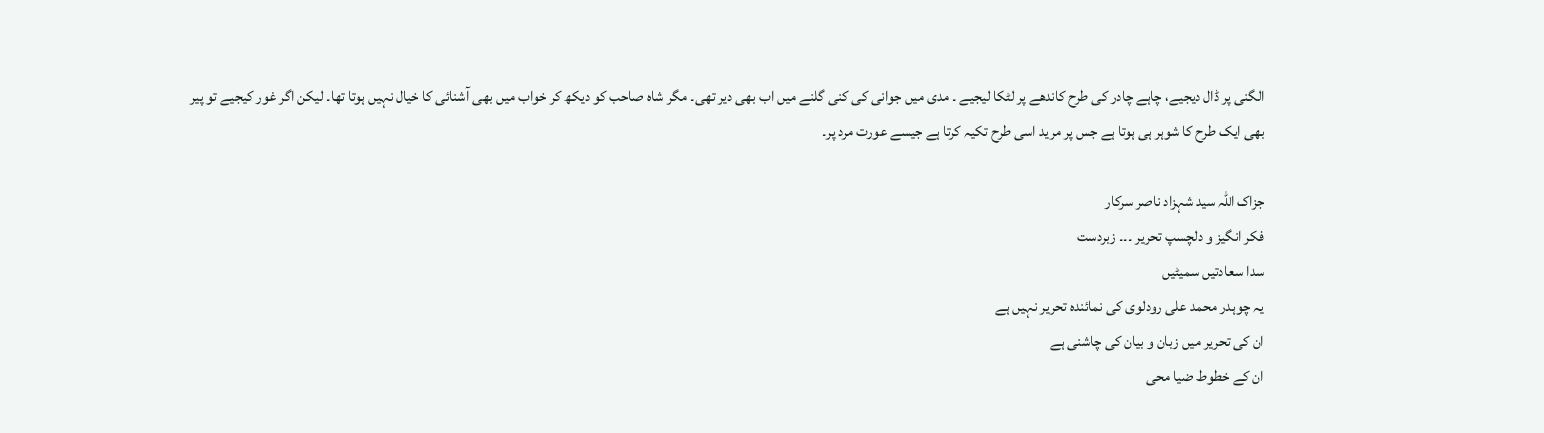الگنی پر ڈال دیجیے، چاہے چادر کی طرح کاندھے پر لٹکا لیجیے ۔ مدی میں جوانی کی کنی گلنے میں اب بھی دیر تھی۔ مگر شاہ صاحب کو دیکھ کر خواب میں بھی آشنائی کا خیال نہیں ہوتا تھا۔ لیکن اگر غور کیجیے تو پیر بھی ایک طرح کا شوہر ہی ہوتا ہے جس پر مرید اسی طرح تکیہ کرتا ہے جیسے عورت مرد پر۔

جزاک اللہ سید شہزاد ناصر سرکار
فکر انگیز و دلچسپ تحریر ۔۔۔ زبردست
سدا سعادتیں سمیٹیں
یہ چوہدر محمد علی رودلوی کی نمائندہ تحریر نہیں ہے
ان کی تحریر میں زبان و بیان کی چاشنی ہے
ان کے خطوط ضیا محی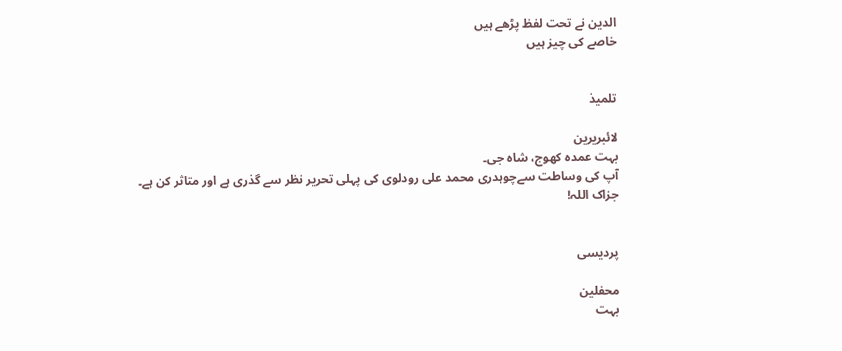الدین نے تحت لفظ پڑھے ہیں
خاصے کی چیز ہیں


تلمیذ

لائبریرین
بہت عمدہ کھوج، شاہ جی۔
آپ کی وساطت سےچوہدری محمد علی رودلوی کی پہلی تحریر نظر سے گذری ہے اور متاثر کن ہے۔
جزاک اللہ!


پردیسی

محفلین
بہت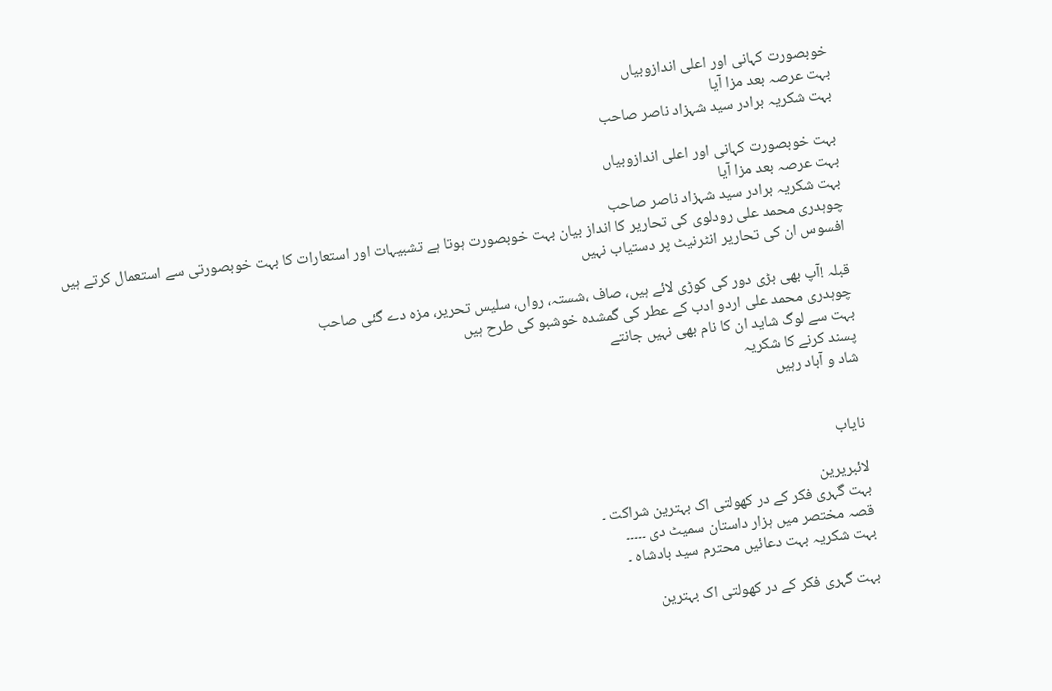خوبصورت کہانی اور اعلی اندازوبیاں
بہت عرصہ بعد مزا آیا
بہت شکریہ برادر سید شہزاد ناصر صاحب

بہت خوبصورت کہانی اور اعلی اندازوبیاں
بہت عرصہ بعد مزا آیا
بہت شکریہ برادر سید شہزاد ناصر صاحب
چوہدری محمد علی رودلوی کی تحاریر کا انداز بیان بہت خوبصورت ہوتا ہے تشبیہات اور استعارات کا بہت خوبصورتی سے استعمال کرتے ہیں
افسوس ان کی تحاریر انٹرنیٹ پر دستیاب نہیں

قبلہ !آپ بھی بڑی دور کی کوڑی لائے ہیں، صاف ،شستہ، رواں، سلیس تحریر، مزہ دے گئی صاحب
چوہدری محمد علی اردو ادب کے عطر کی گمشدہ خوشبو کی طرح ہیں
بہت سے لوگ شاید ان کا نام بھی نہیں جانتے
پسند کرنے کا شکریہ
شاد و آباد رہیں


نایاب

لائبریرین
بہت گہری فکر کے در کھولتی اک بہترین شراکت ۔
قصہ مختصر میں ہزار داستان سمیٹ دی ۔۔۔۔۔
بہت شکریہ بہت دعائیں محترم سید بادشاہ ۔

بہت گہری فکر کے در کھولتی اک بہترین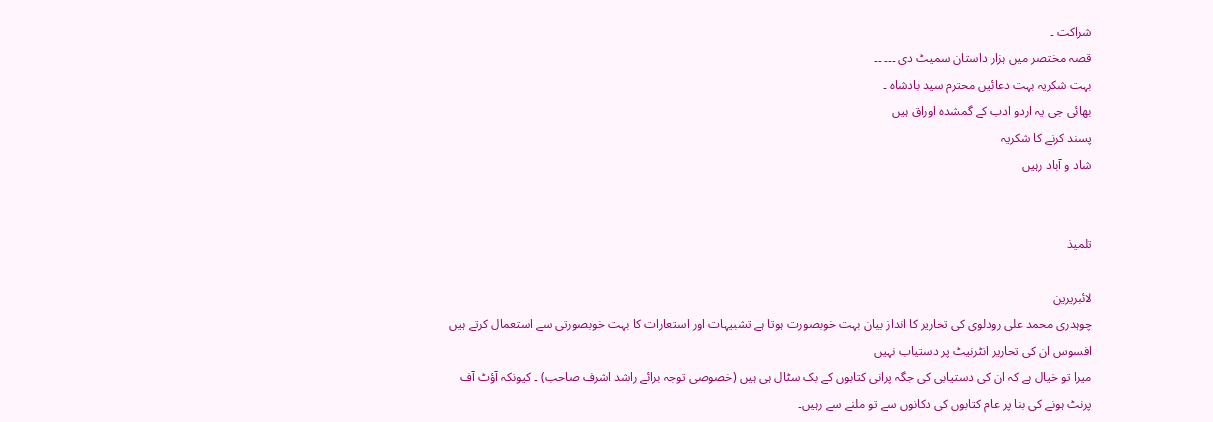شراکت ۔
قصہ مختصر میں ہزار داستان سمیٹ دی ۔۔۔ ۔۔
بہت شکریہ بہت دعائیں محترم سید بادشاہ ۔
بھائی جی یہ اردو ادب کے گمشدہ اوراق ہیں
پسند کرنے کا شکریہ
شاد و آباد رہیں


تلمیذ

لائبریرین
چوہدری محمد علی رودلوی کی تحاریر کا انداز بیان بہت خوبصورت ہوتا ہے تشبیہات اور استعارات کا بہت خوبصورتی سے استعمال کرتے ہیں
افسوس ان کی تحاریر انٹرنیٹ پر دستیاب نہیں
میرا تو خیال ہے کہ ان کی دستیابی کی جگہ پرانی کتابوں کے بک سٹال ہی ہیں (خصوصی توجہ برائے راشد اشرف صاحب) ۔ کیونکہ آؤٹ آف پرنٹ ہونے کی بنا پر عام کتابوں کی دکانوں سے تو ملنے سے رہیں۔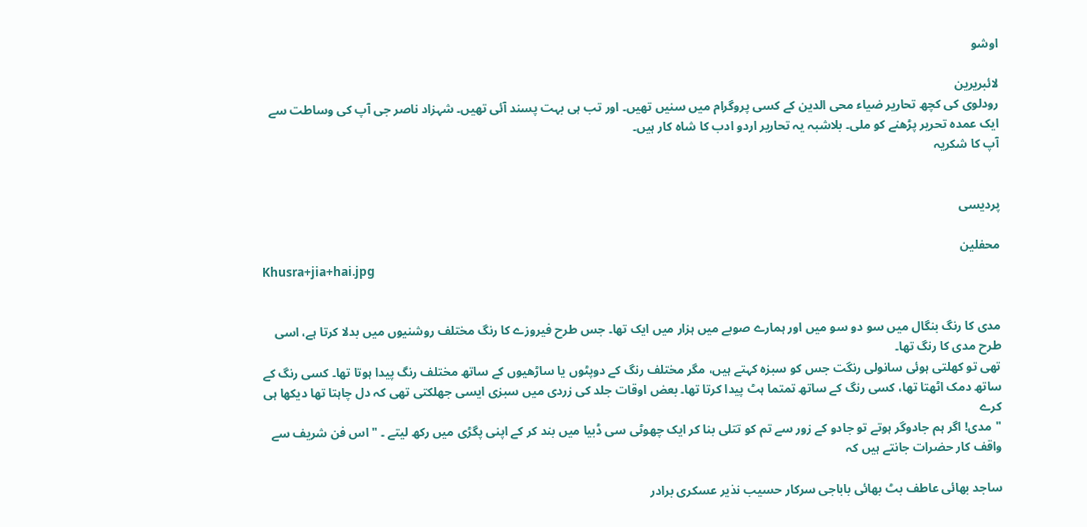اوشو

لائبریرین
رودلوی کی کچھ تحاریر ضیاء محی الدین کے کسی پروگرام میں سنیں تھیں۔ اور تب ہی بہت پسند آئی تھیں۔ شہزاد ناصر جی آپ کی وساطت سے ایک عمدہ تحریر پڑھنے کو ملی۔ بلاشبہ یہ تحاریر اردو ادب کا شاہ کار ہیں۔
آپ کا شکریہ


پردیسی

محفلین
Khusra+jia+hai.jpg


مدی کا رنگ بنگال میں سو دو سو میں اور ہمارے صوبے میں ہزار میں ایک تھا۔ جس طرح فیروزے کا رنگ مختلف روشنیوں میں بدلا کرتا ہے، اسی طرح مدی کا رنگ تھا۔
تھی تو کھلتی ہوئی سانولی رنگت جس کو سبزہ کہتے ہیں، مگر مختلف رنگ کے دوپٹوں یا ساڑھیوں کے ساتھ مختلف رنگ پیدا ہوتا تھا۔ کسی رنگ کے ساتھ دمک اٹھتا تھا، کسی رنگ کے ساتھ تمتما ہٹ پیدا کرتا تھا۔ بعض اوقات جلد کی زردی میں سبزی ایسی جھلکتی تھی کہ دل چاہتا تھا دیکھا ہی کرے
"مدی! اگر ہم جادوگر ہوتے تو جادو کے زور سے تم کو تتلی بنا کر ایک چھوٹی سی ڈبیا میں بند کر کے اپنی پگڑی میں رکھ لیتے ۔ " اس فن شریف سے واقف کار حضرات جانتے ہیں کہ

ساجد بھائی عاطف بٹ بھائی باباجی سرکار حسیب نذیر عسکری برادر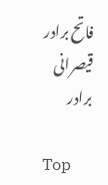فاتح برادر قیصرانی برادر

Top